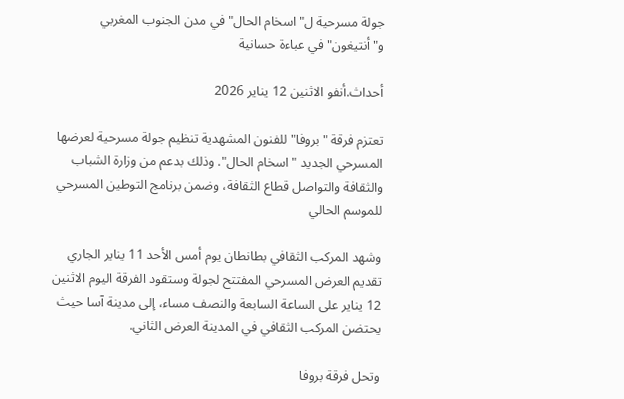جولة مسرحية ل"اسخام الحال" في مدن الجنوب المغربي و"أنتيغون" في عباءة حسانية

أحداث.أنفو الاثنين 12 يناير 2026

تعتزم فرقة "بروفا" للفنون المشهدية تنظيم جولة مسرحية لعرضها المسرحي الجديد "اسخام الحال". وذلك بدعم من وزارة الشباب والثقافة والتواصل قطاع الثقافة، وضمن برنامج التوطين المسرحي للموسم الحالي

وشهد المركب الثقافي بطانطان يوم أمس الأحد 11 يناير الجاري تقديم العرض المسرحي المفتتح لجولة وستقود الفرقة اليوم الاثنين 12 يناير على الساعة السابعة والنصف مساء، إلى مدينة آسا حيث يحتضن المركب الثقافي في المدينة العرض الثاني.

وتحل فرقة بروفا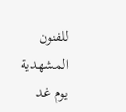للفنون المشهدية يوم غد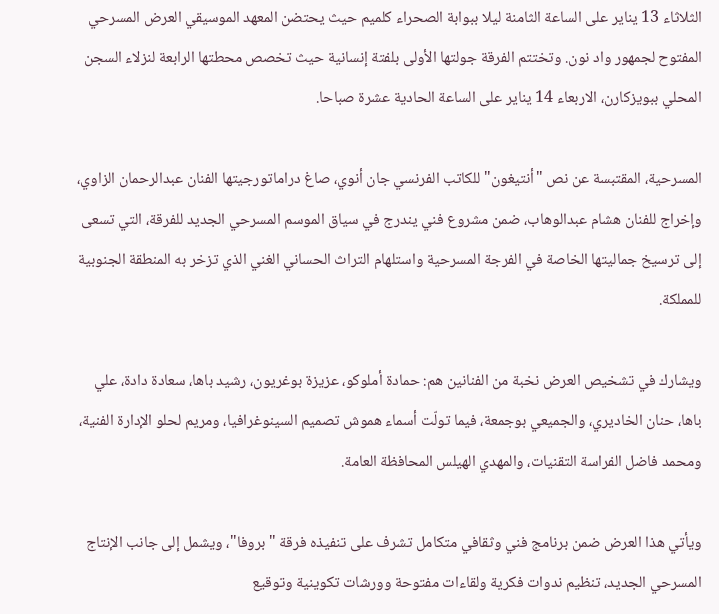الثلاثاء 13 يناير على الساعة الثامنة ليلا ببوابة الصحراء كلميم حيث يحتضن المعهد الموسيقي العرض المسرحي المفتوح لجمهور واد نون. وتختتم الفرقة جولتها الأولى بلفتة إنسانية حيث تخصص محطتها الرابعة لنزلاء السجن المحلي ببويزكارن، الاربعاء 14 يناير على الساعة الحادية عشرة صباحا.

المسرحية، المقتبسة عن نص "أنتيغون" للكاتب الفرنسي جان أنوي، صاغ دراماتورجيتها الفنان عبدالرحمان الزاوي، وإخراج للفنان هشام عبدالوهاب، ضمن مشروع فني يندرج في سياق الموسم المسرحي الجديد للفرقة، التي تسعى إلى ترسيخ جماليتها الخاصة في الفرجة المسرحية واستلهام التراث الحساني الغني الذي تزخر به المنطقة الجنوبية للمملكة.

ويشارك في تشخيص العرض نخبة من الفنانين هم: حمادة أملوكو، عزيزة بوغريون، رشيد باها، سعادة دادة، علي باها، حنان الخاديري، والجميعي بوجمعة، فيما تولّت أسماء هموش تصميم السينوغرافيا، ومريم لحلو الإدارة الفنية، ومحمد فاضل الفراسة التقنيات، والمهدي الهيلس المحافظة العامة.

ويأتي هذا العرض ضمن برنامج فني وثقافي متكامل تشرف على تنفيذه فرقة "بروفا"، ويشمل إلى جانب الإنتاج المسرحي الجديد، تنظيم ندوات فكرية ولقاءات مفتوحة وورشات تكوينية وتوقيع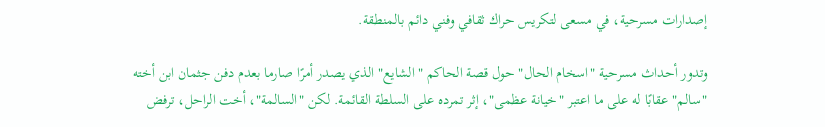إصدارات مسرحية، في مسعى لتكريس حراك ثقافي وفني دائم بالمنطقة.

وتدور أحداث مسرحية "اسخام الحال" حول قصة الحاكم "الشايع" الذي يصدر أمرًا صارما بعدم دفن جثمان ابن أخته "سالم" عقابًا له على ما اعتبر "خيانة عظمى"، إثر تمرده على السلطة القائمة. لكن "السالمة"، أخت الراحل، ترفض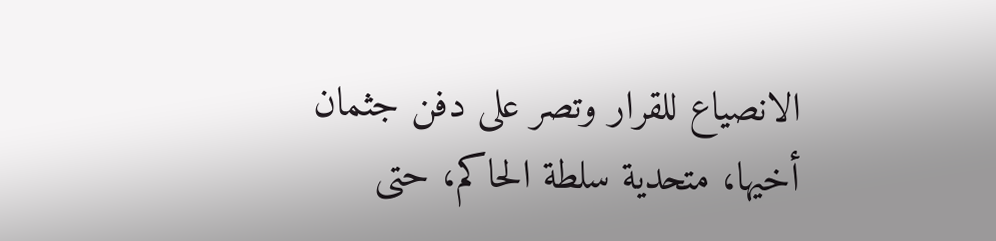الانصياع للقرار وتصر على دفن جثمان أخيها، متحدية سلطة الحاكم، حتى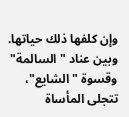وإن كلفها ذلك حياتها. وبين عناد "السالمة" وقسوة "الشايع"، تتجلى المأساة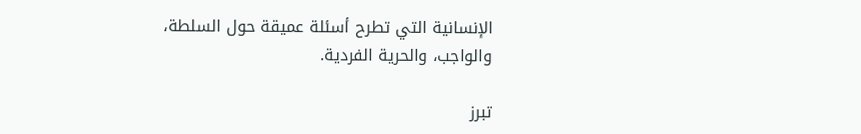الإنسانية التي تطرح أسئلة عميقة حول السلطة، والواجب، والحرية الفردية.

تبرز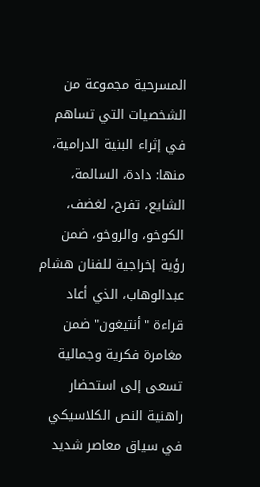المسرحية مجموعة من الشخصيات التي تساهم في إثراء البنية الدرامية، منها: دادة، السالمة، الشايع، تفرح، لغضف، الكوخو، والروخو، ضمن رؤية إخراجية للفنان هشام عبدالوهاب، الذي أعاد قراءة "أنتيغون" ضمن مغامرة فكرية وجمالية تسعى إلى استحضار راهنية النص الكلاسيكي في سياق معاصر شديد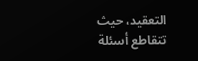التعقيد، حيث تتقاطع أسئلة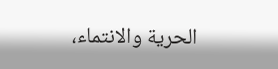الحرية والانتماء،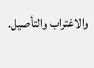والاغتراب والتأصيل.